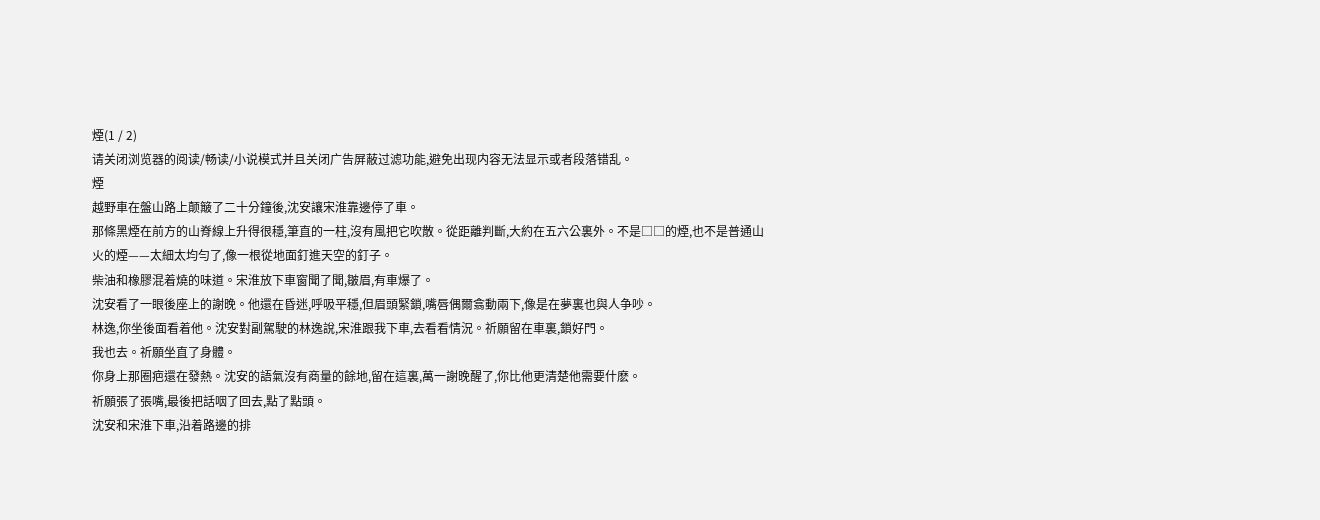煙(1 / 2)
请关闭浏览器的阅读/畅读/小说模式并且关闭广告屏蔽过滤功能,避免出现内容无法显示或者段落错乱。
煙
越野車在盤山路上颠簸了二十分鐘後,沈安讓宋淮靠邊停了車。
那條黑煙在前方的山脊線上升得很穩,筆直的一柱,沒有風把它吹散。從距離判斷,大約在五六公裏外。不是□□的煙,也不是普通山火的煙——太細太均勻了,像一根從地面釘進天空的釘子。
柴油和橡膠混着燒的味道。宋淮放下車窗聞了聞,皺眉,有車爆了。
沈安看了一眼後座上的謝晚。他還在昏迷,呼吸平穩,但眉頭緊鎖,嘴唇偶爾翕動兩下,像是在夢裏也與人争吵。
林逸,你坐後面看着他。沈安對副駕駛的林逸說,宋淮跟我下車,去看看情況。祈願留在車裏,鎖好門。
我也去。祈願坐直了身體。
你身上那圈疤還在發熱。沈安的語氣沒有商量的餘地,留在這裏,萬一謝晚醒了,你比他更清楚他需要什麽。
祈願張了張嘴,最後把話咽了回去,點了點頭。
沈安和宋淮下車,沿着路邊的排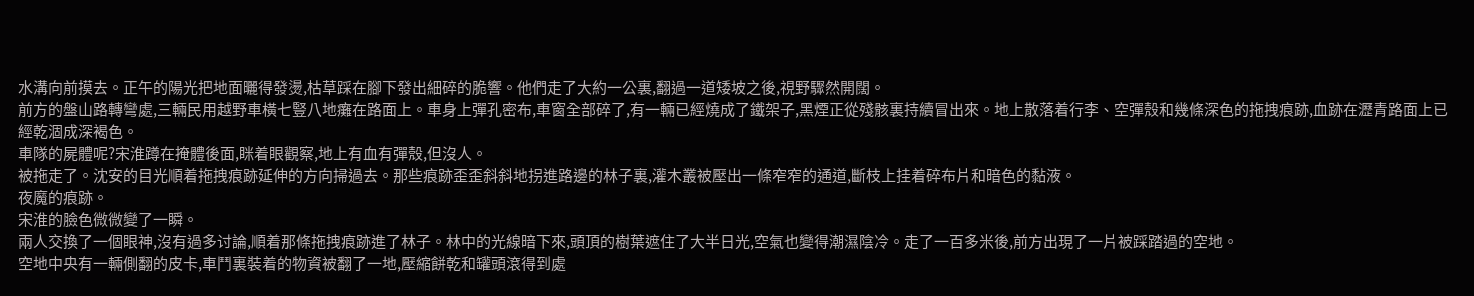水溝向前摸去。正午的陽光把地面曬得發燙,枯草踩在腳下發出細碎的脆響。他們走了大約一公裏,翻過一道矮坡之後,視野驟然開闊。
前方的盤山路轉彎處,三輛民用越野車橫七豎八地癱在路面上。車身上彈孔密布,車窗全部碎了,有一輛已經燒成了鐵架子,黑煙正從殘骸裏持續冒出來。地上散落着行李、空彈殼和幾條深色的拖拽痕跡,血跡在瀝青路面上已經乾涸成深褐色。
車隊的屍體呢?宋淮蹲在掩體後面,眯着眼觀察,地上有血有彈殼,但沒人。
被拖走了。沈安的目光順着拖拽痕跡延伸的方向掃過去。那些痕跡歪歪斜斜地拐進路邊的林子裏,灌木叢被壓出一條窄窄的通道,斷枝上挂着碎布片和暗色的黏液。
夜魔的痕跡。
宋淮的臉色微微變了一瞬。
兩人交換了一個眼神,沒有過多讨論,順着那條拖拽痕跡進了林子。林中的光線暗下來,頭頂的樹葉遮住了大半日光,空氣也變得潮濕陰冷。走了一百多米後,前方出現了一片被踩踏過的空地。
空地中央有一輛側翻的皮卡,車鬥裏裝着的物資被翻了一地,壓縮餅乾和罐頭滾得到處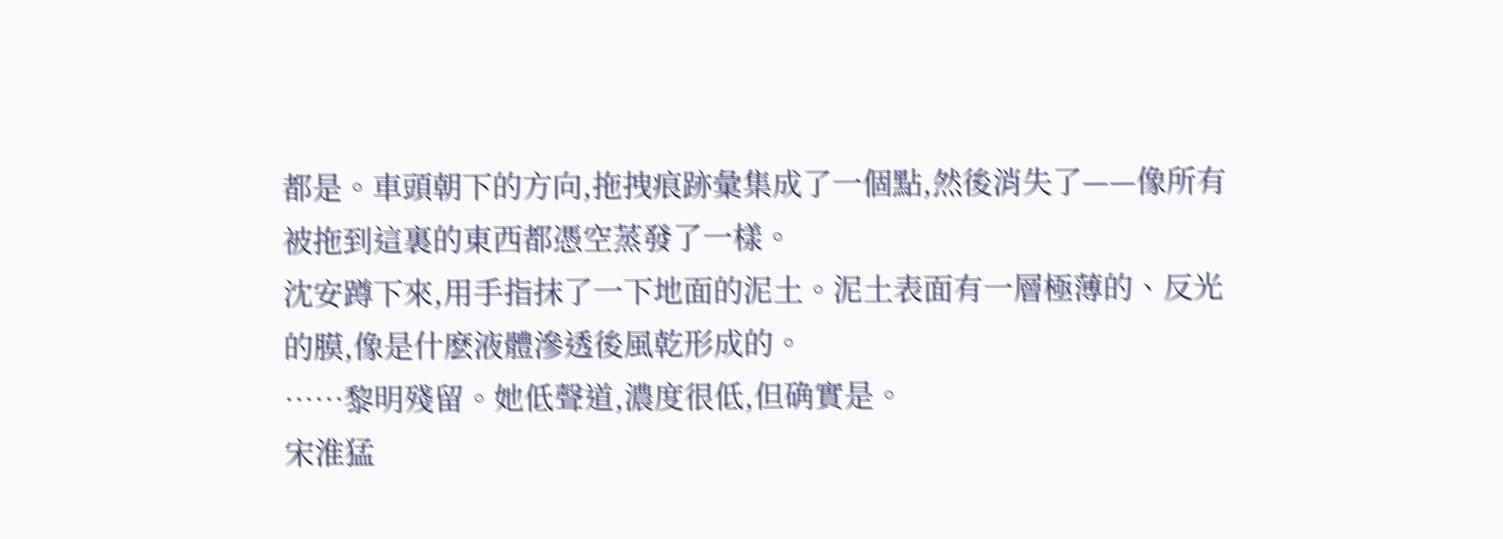都是。車頭朝下的方向,拖拽痕跡彙集成了一個點,然後消失了——像所有被拖到這裏的東西都憑空蒸發了一樣。
沈安蹲下來,用手指抹了一下地面的泥土。泥土表面有一層極薄的、反光的膜,像是什麽液體滲透後風乾形成的。
……黎明殘留。她低聲道,濃度很低,但确實是。
宋淮猛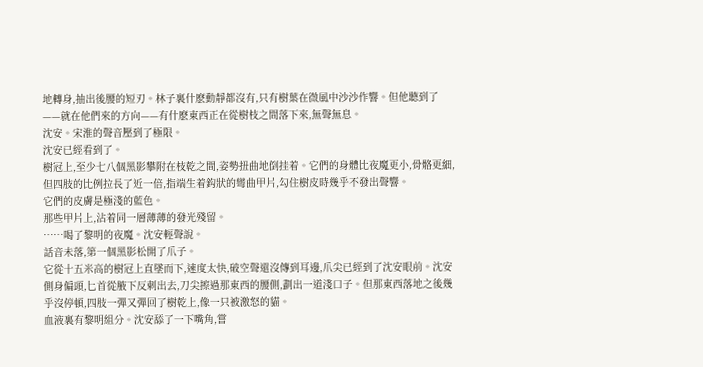地轉身,抽出後腰的短刃。林子裏什麽動靜都沒有,只有樹葉在微風中沙沙作響。但他聽到了——就在他們來的方向——有什麽東西正在從樹枝之間落下來,無聲無息。
沈安。宋淮的聲音壓到了極限。
沈安已經看到了。
樹冠上,至少七八個黑影攀附在枝乾之間,姿勢扭曲地倒挂着。它們的身體比夜魔更小,骨骼更細,但四肢的比例拉長了近一倍,指端生着鈎狀的彎曲甲片,勾住樹皮時幾乎不發出聲響。
它們的皮膚是極淺的藍色。
那些甲片上,沾着同一層薄薄的發光殘留。
……喝了黎明的夜魔。沈安輕聲說。
話音未落,第一個黑影松開了爪子。
它從十五米高的樹冠上直墜而下,速度太快,破空聲還沒傳到耳邊,爪尖已經到了沈安眼前。沈安側身偏頭,匕首從腋下反刺出去,刀尖擦過那東西的腰側,劃出一道淺口子。但那東西落地之後幾乎沒停頓,四肢一彈又彈回了樹乾上,像一只被激怒的貓。
血液裏有黎明組分。沈安舔了一下嘴角,嘗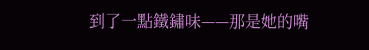到了一點鐵鏽味——那是她的嘴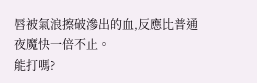唇被氣浪擦破滲出的血,反應比普通夜魔快一倍不止。
能打嗎?